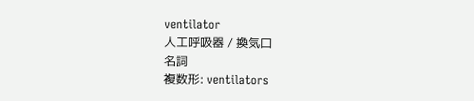ventilator
人工呼吸器 / 換気口
名詞
複数形: ventilators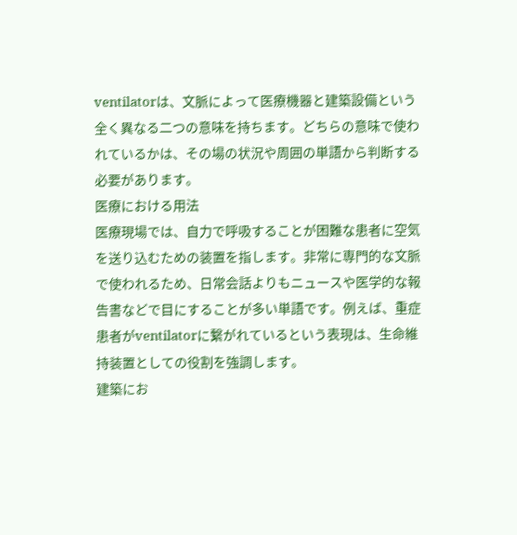ventilatorは、文脈によって医療機器と建築設備という全く異なる二つの意味を持ちます。どちらの意味で使われているかは、その場の状況や周囲の単語から判断する必要があります。
医療における用法
医療現場では、自力で呼吸することが困難な患者に空気を送り込むための装置を指します。非常に専門的な文脈で使われるため、日常会話よりもニュースや医学的な報告書などで目にすることが多い単語です。例えば、重症患者がventilatorに繋がれているという表現は、生命維持装置としての役割を強調します。
建築にお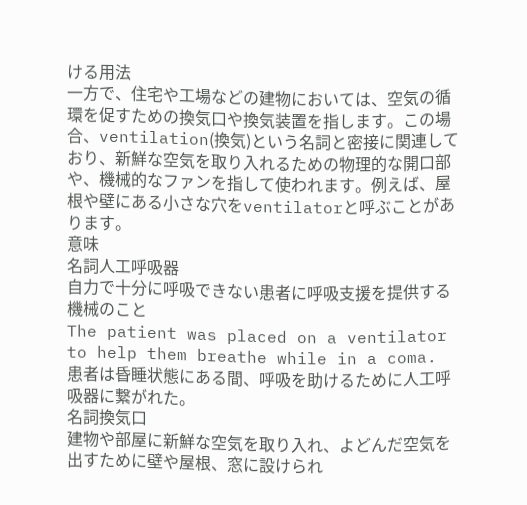ける用法
一方で、住宅や工場などの建物においては、空気の循環を促すための換気口や換気装置を指します。この場合、ventilation(換気)という名詞と密接に関連しており、新鮮な空気を取り入れるための物理的な開口部や、機械的なファンを指して使われます。例えば、屋根や壁にある小さな穴をventilatorと呼ぶことがあります。
意味
名詞人工呼吸器
自力で十分に呼吸できない患者に呼吸支援を提供する機械のこと
The patient was placed on a ventilator to help them breathe while in a coma.
患者は昏睡状態にある間、呼吸を助けるために人工呼吸器に繋がれた。
名詞換気口
建物や部屋に新鮮な空気を取り入れ、よどんだ空気を出すために壁や屋根、窓に設けられ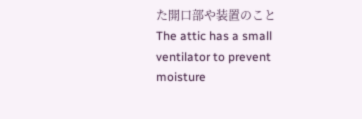た開口部や装置のこと
The attic has a small ventilator to prevent moisture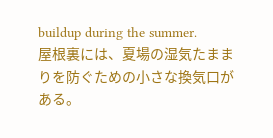buildup during the summer.
屋根裏には、夏場の湿気たままりを防ぐための小さな換気口がある。